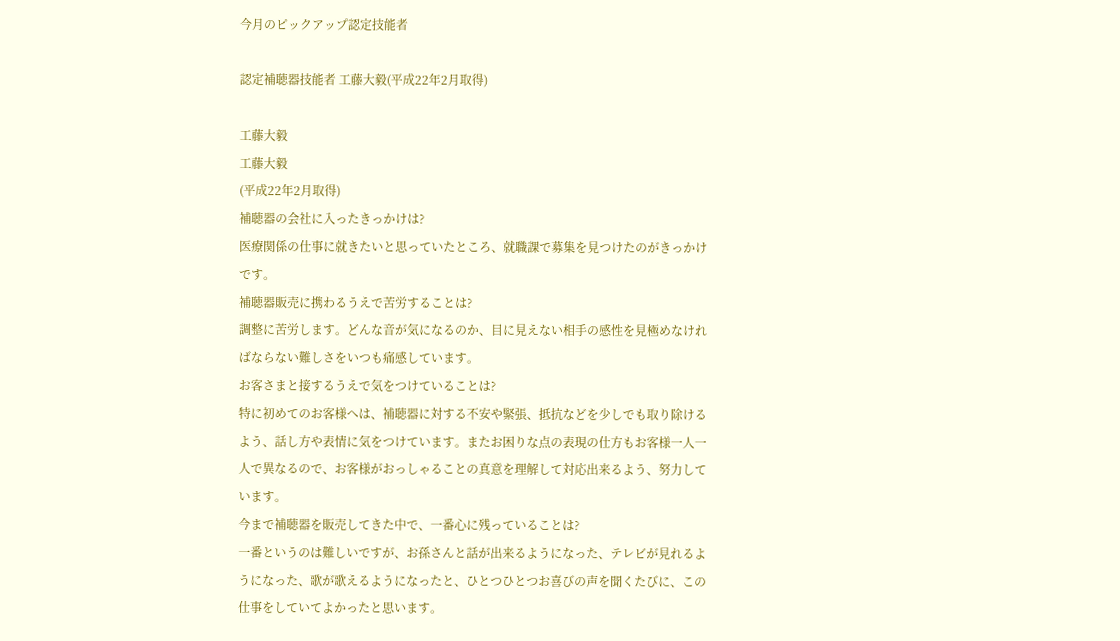今月のピックアップ認定技能者

認定補聴器技能者 工藤大毅(平成22年2月取得)

工藤大毅
工藤大毅
(平成22年2月取得)
補聴器の会社に入ったきっかけは?
医療関係の仕事に就きたいと思っていたところ、就職課で募集を見つけたのがきっかけです。
補聴器販売に携わるうえで苦労することは?
調整に苦労します。どんな音が気になるのか、目に見えない相手の感性を見極めなければならない難しさをいつも痛感しています。
お客さまと接するうえで気をつけていることは?
特に初めてのお客様へは、補聴器に対する不安や緊張、抵抗などを少しでも取り除けるよう、話し方や表情に気をつけています。またお困りな点の表現の仕方もお客様一人一人で異なるので、お客様がおっしゃることの真意を理解して対応出来るよう、努力しています。
今まで補聴器を販売してきた中で、一番心に残っていることは?
一番というのは難しいですが、お孫さんと話が出来るようになった、テレビが見れるようになった、歌が歌えるようになったと、ひとつひとつお喜びの声を聞くたびに、この仕事をしていてよかったと思います。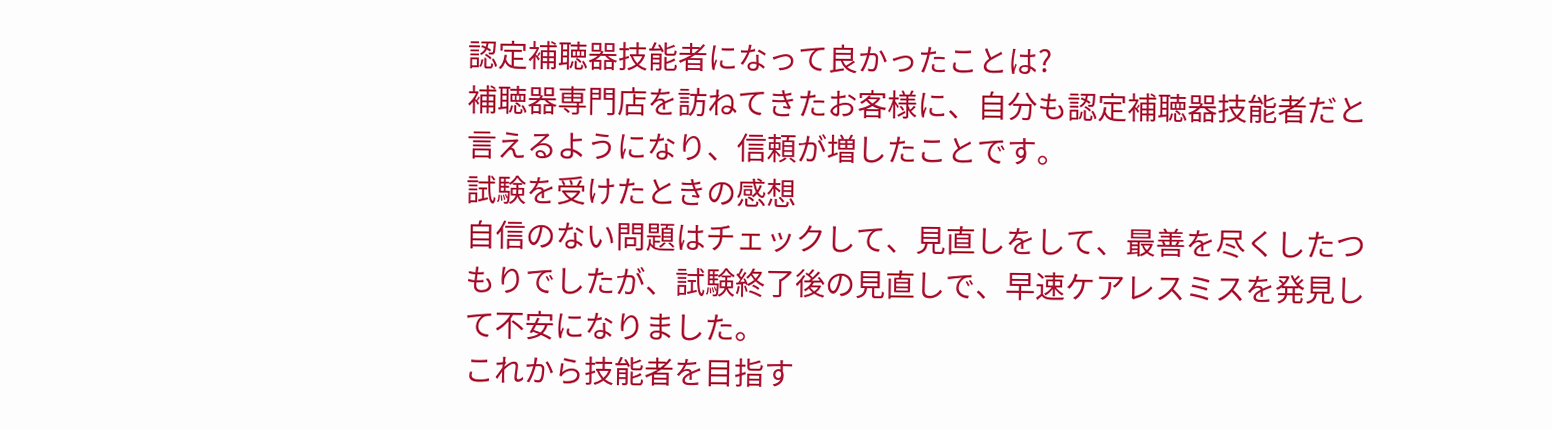認定補聴器技能者になって良かったことは?
補聴器専門店を訪ねてきたお客様に、自分も認定補聴器技能者だと言えるようになり、信頼が増したことです。
試験を受けたときの感想
自信のない問題はチェックして、見直しをして、最善を尽くしたつもりでしたが、試験終了後の見直しで、早速ケアレスミスを発見して不安になりました。
これから技能者を目指す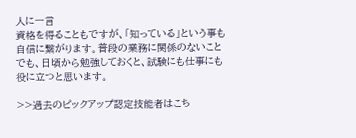人に一言
資格を得ることもですが、「知っている」という事も自信に繋がります。普段の業務に関係のないことでも、日頃から勉強しておくと、試験にも仕事にも役に立つと思います。

>>過去のピックアップ認定技能者はこち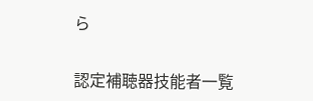ら


認定補聴器技能者一覧